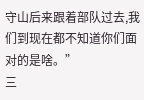守山后来跟着部队过去,我们到现在都不知道你们面对的是啥。”
三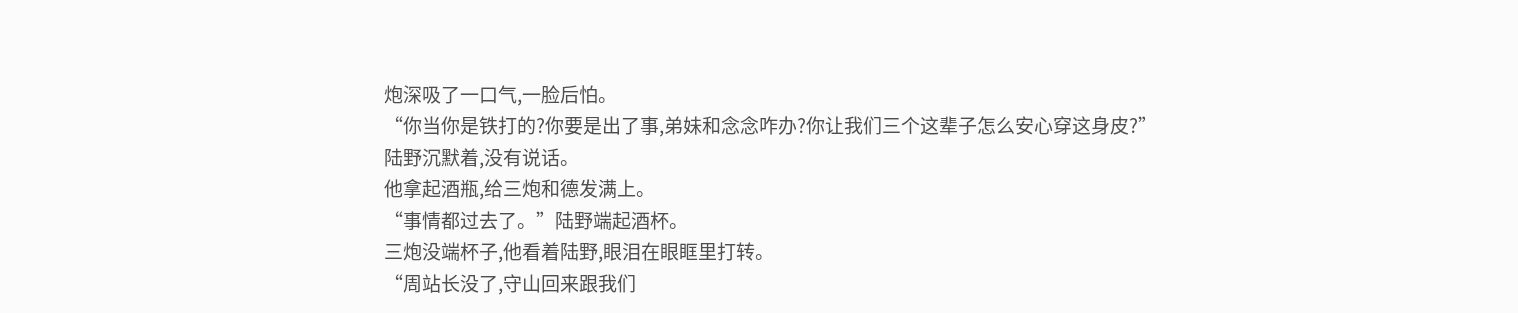炮深吸了一口气,一脸后怕。
“你当你是铁打的?你要是出了事,弟妹和念念咋办?你让我们三个这辈子怎么安心穿这身皮?”
陆野沉默着,没有说话。
他拿起酒瓶,给三炮和德发满上。
“事情都过去了。”陆野端起酒杯。
三炮没端杯子,他看着陆野,眼泪在眼眶里打转。
“周站长没了,守山回来跟我们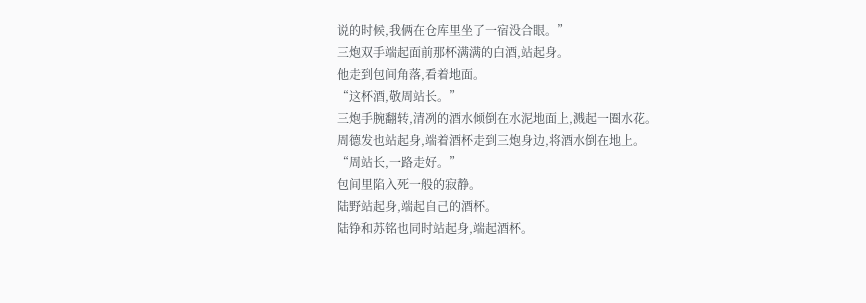说的时候,我俩在仓库里坐了一宿没合眼。”
三炮双手端起面前那杯满满的白酒,站起身。
他走到包间角落,看着地面。
“这杯酒,敬周站长。”
三炮手腕翻转,清冽的酒水倾倒在水泥地面上,溅起一圈水花。
周德发也站起身,端着酒杯走到三炮身边,将酒水倒在地上。
“周站长,一路走好。”
包间里陷入死一般的寂静。
陆野站起身,端起自己的酒杯。
陆铮和苏铭也同时站起身,端起酒杯。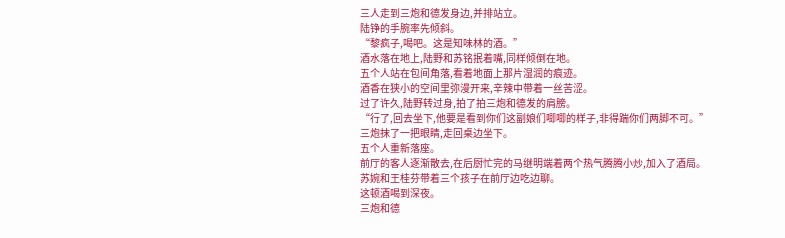三人走到三炮和德发身边,并排站立。
陆铮的手腕率先倾斜。
“黎疯子,喝吧。这是知味林的酒。”
酒水落在地上,陆野和苏铭抿着嘴,同样倾倒在地。
五个人站在包间角落,看着地面上那片湿润的痕迹。
酒香在狭小的空间里弥漫开来,辛辣中带着一丝苦涩。
过了许久,陆野转过身,拍了拍三炮和德发的肩膀。
“行了,回去坐下,他要是看到你们这副娘们唧唧的样子,非得踹你们两脚不可。”
三炮抹了一把眼睛,走回桌边坐下。
五个人重新落座。
前厅的客人逐渐散去,在后厨忙完的马继明端着两个热气腾腾小炒,加入了酒局。
苏婉和王桂芬带着三个孩子在前厅边吃边聊。
这顿酒喝到深夜。
三炮和德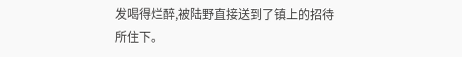发喝得烂醉,被陆野直接送到了镇上的招待所住下。